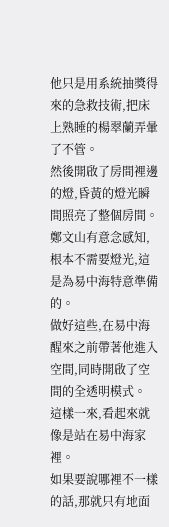他只是用系統抽獎得來的急救技術,把床上熟睡的楊翠蘭弄暈了不管。
然後開啟了房間裡邊的燈,昏黃的燈光瞬間照亮了整個房間。
鄭文山有意念感知,根本不需要燈光,這是為易中海特意準備的。
做好這些,在易中海醒來之前帶著他進入空間,同時開啟了空間的全透明模式。
這樣一來,看起來就像是站在易中海家裡。
如果要說哪裡不一樣的話,那就只有地面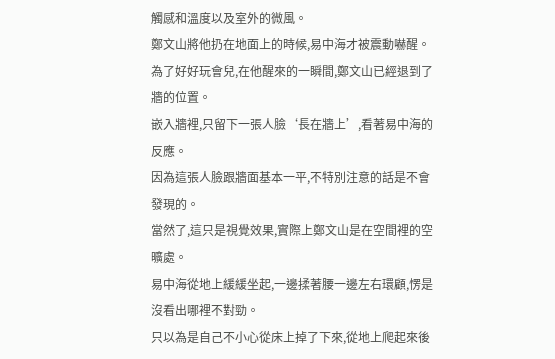觸感和溫度以及室外的微風。
鄭文山將他扔在地面上的時候,易中海才被震動嚇醒。
為了好好玩會兒,在他醒來的一瞬間,鄭文山已經退到了牆的位置。
嵌入牆裡,只留下一張人臉‘長在牆上’,看著易中海的反應。
因為這張人臉跟牆面基本一平,不特別注意的話是不會發現的。
當然了,這只是視覺效果,實際上鄭文山是在空間裡的空曠處。
易中海從地上緩緩坐起,一邊揉著腰一邊左右環顧,愣是沒看出哪裡不對勁。
只以為是自己不小心從床上掉了下來,從地上爬起來後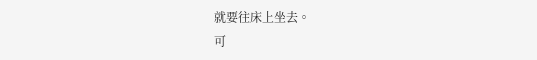就要往床上坐去。
可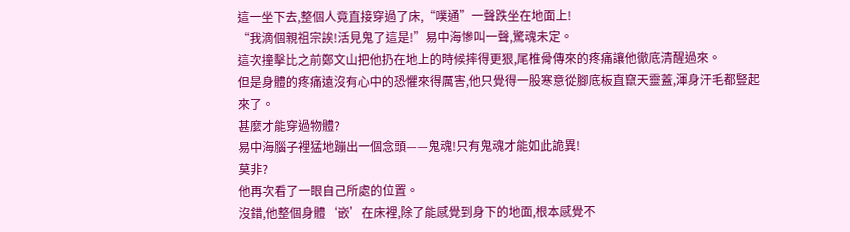這一坐下去,整個人竟直接穿過了床,“噗通”一聲跌坐在地面上!
“我滴個親祖宗誒!活見鬼了這是!”易中海慘叫一聲,驚魂未定。
這次撞擊比之前鄭文山把他扔在地上的時候摔得更狠,尾椎骨傳來的疼痛讓他徹底清醒過來。
但是身體的疼痛遠沒有心中的恐懼來得厲害,他只覺得一股寒意從腳底板直竄天靈蓋,渾身汗毛都豎起來了。
甚麼才能穿過物體?
易中海腦子裡猛地蹦出一個念頭——鬼魂!只有鬼魂才能如此詭異!
莫非?
他再次看了一眼自己所處的位置。
沒錯,他整個身體‘嵌’在床裡,除了能感覺到身下的地面,根本感覺不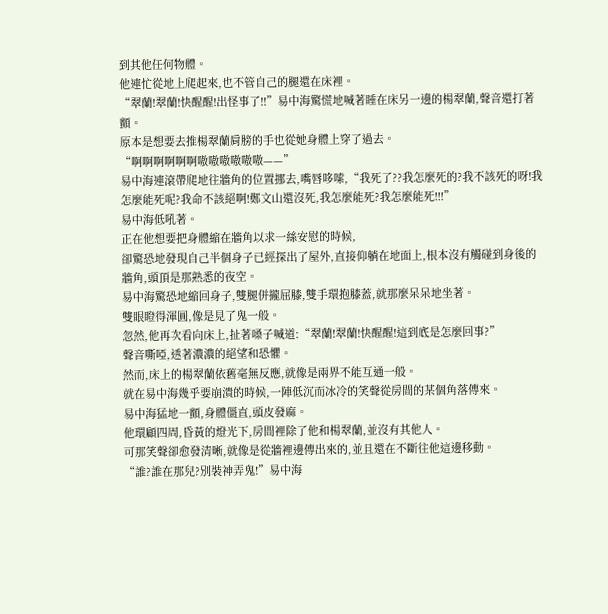到其他任何物體。
他連忙從地上爬起來,也不管自己的腿還在床裡。
“翠蘭!翠蘭!快醒醒!出怪事了!!”易中海驚慌地喊著睡在床另一邊的楊翠蘭,聲音還打著顫。
原本是想要去推楊翠蘭肩膀的手也從她身體上穿了過去。
“啊啊啊啊啊啊嗷嗷嗷嗷嗷嗷——”
易中海連滾帶爬地往牆角的位置挪去,嘴唇哆嗦,“我死了??我怎麼死的?我不該死的呀!我怎麼能死呢?我命不該絕啊!鄭文山還沒死,我怎麼能死?我怎麼能死!!!”
易中海低吼著。
正在他想要把身體縮在牆角以求一絲安慰的時候,
卻驚恐地發現自己半個身子已經探出了屋外,直接仰躺在地面上,根本沒有觸碰到身後的牆角,頭頂是那熟悉的夜空。
易中海驚恐地縮回身子,雙腿併攏屈膝,雙手環抱膝蓋,就那麼呆呆地坐著。
雙眼瞪得渾圓,像是見了鬼一般。
忽然,他再次看向床上,扯著嗓子喊道:“翠蘭!翠蘭!快醒醒!這到底是怎麼回事?”
聲音嘶啞,透著濃濃的絕望和恐懼。
然而,床上的楊翠蘭依舊毫無反應,就像是兩界不能互通一般。
就在易中海幾乎要崩潰的時候,一陣低沉而冰冷的笑聲從房間的某個角落傳來。
易中海猛地一顫,身體僵直,頭皮發麻。
他環顧四周,昏黃的燈光下,房間裡除了他和楊翠蘭,並沒有其他人。
可那笑聲卻愈發清晰,就像是從牆裡邊傳出來的,並且還在不斷往他這邊移動。
“誰?誰在那兒?別裝神弄鬼!”易中海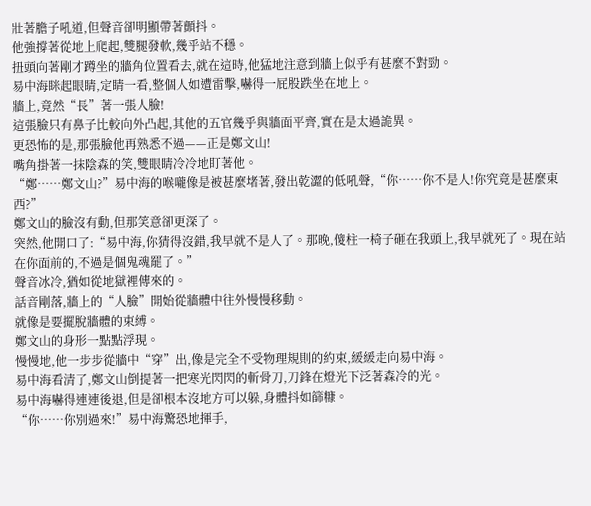壯著膽子吼道,但聲音卻明顯帶著顫抖。
他強撐著從地上爬起,雙腿發軟,幾乎站不穩。
扭頭向著剛才蹲坐的牆角位置看去,就在這時,他猛地注意到牆上似乎有甚麼不對勁。
易中海眯起眼睛,定睛一看,整個人如遭雷擊,嚇得一屁股跌坐在地上。
牆上,竟然“長”著一張人臉!
這張臉只有鼻子比較向外凸起,其他的五官幾乎與牆面平齊,實在是太過詭異。
更恐怖的是,那張臉他再熟悉不過——正是鄭文山!
嘴角掛著一抹陰森的笑,雙眼睛冷冷地盯著他。
“鄭……鄭文山?”易中海的喉嚨像是被甚麼堵著,發出乾澀的低吼聲,“你……你不是人!你究竟是甚麼東西?”
鄭文山的臉沒有動,但那笑意卻更深了。
突然,他開口了:“易中海,你猜得沒錯,我早就不是人了。那晚,傻柱一椅子砸在我頭上,我早就死了。現在站在你面前的,不過是個鬼魂罷了。”
聲音冰冷,猶如從地獄裡傳來的。
話音剛落,牆上的“人臉”開始從牆體中往外慢慢移動。
就像是要擺脫牆體的束縛。
鄭文山的身形一點點浮現。
慢慢地,他一步步從牆中“穿”出,像是完全不受物理規則的約束,緩緩走向易中海。
易中海看清了,鄭文山倒提著一把寒光閃閃的斬骨刀,刀鋒在燈光下泛著森冷的光。
易中海嚇得連連後退,但是卻根本沒地方可以躲,身體抖如篩糠。
“你……你別過來!”易中海驚恐地揮手,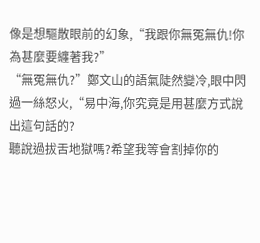像是想驅散眼前的幻象,“我跟你無冤無仇!你為甚麼要纏著我?”
“無冤無仇?”鄭文山的語氣陡然變冷,眼中閃過一絲怒火,“易中海,你究竟是用甚麼方式說出這句話的?
聽說過拔舌地獄嗎?希望我等會割掉你的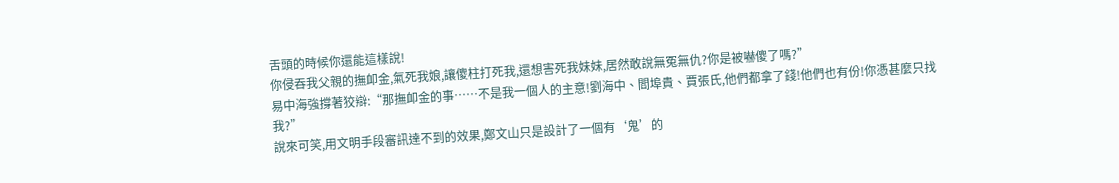舌頭的時候你還能這樣說!
你侵吞我父親的撫卹金,氣死我娘,讓傻柱打死我,還想害死我妹妹,居然敢說無冤無仇?你是被嚇傻了嗎?”
易中海強撐著狡辯:“那撫卹金的事……不是我一個人的主意!劉海中、閻埠貴、賈張氏,他們都拿了錢!他們也有份!你憑甚麼只找我?”
說來可笑,用文明手段審訊達不到的效果,鄭文山只是設計了一個有‘鬼’的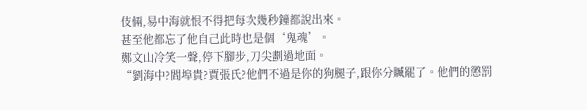伎倆,易中海就恨不得把每次幾秒鐘都說出來。
甚至他都忘了他自己此時也是個‘鬼魂’。
鄭文山冷笑一聲,停下腳步,刀尖劃過地面。
“劉海中?閻埠貴?賈張氏?他們不過是你的狗腿子,跟你分贓罷了。他們的懲罰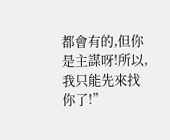都會有的,但你是主謀呀!所以,我只能先來找你了!”